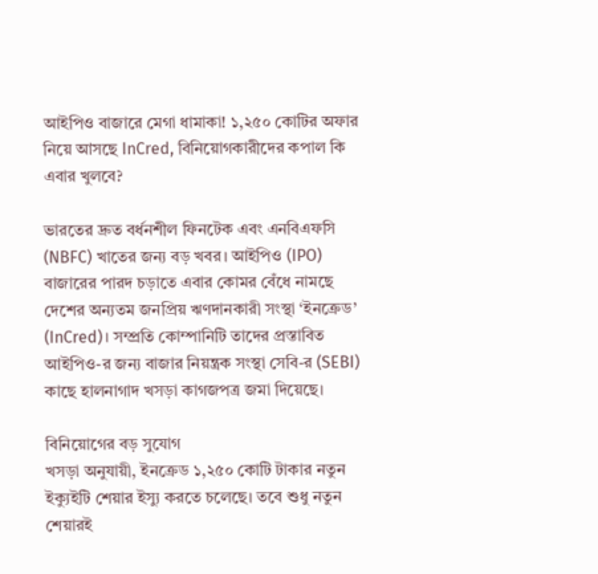আইপিও বাজারে মেগা ধামাকা! ১,২৫০ কোটির অফার নিয়ে আসছে InCred, বিনিয়োগকারীদের কপাল কি এবার খুলবে?

ভারতের দ্রুত বর্ধনশীল ফিনটেক এবং এনবিএফসি (NBFC) খাতের জন্য বড় খবর। আইপিও (IPO) বাজারের পারদ চড়াতে এবার কোমর বেঁধে নামছে দেশের অন্যতম জনপ্রিয় ঋণদানকারী সংস্থা ‘ইনক্রেড’ (InCred)। সম্প্রতি কোম্পানিটি তাদের প্রস্তাবিত আইপিও-র জন্য বাজার নিয়ন্ত্রক সংস্থা সেবি-র (SEBI) কাছে হালনাগাদ খসড়া কাগজপত্র জমা দিয়েছে।

বিনিয়োগের বড় সুযোগ
খসড়া অনুযায়ী, ইনক্রেড ১,২৫০ কোটি টাকার নতুন ইক্যুইটি শেয়ার ইস্যু করতে চলেছে। তবে শুধু নতুন শেয়ারই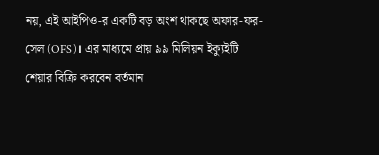নয়, এই আইপিও-র একটি বড় অংশ থাকছে অফার-ফর-সেল (OFS)। এর মাধ্যমে প্রায় ৯৯ মিলিয়ন ইক্যুইটি শেয়ার বিক্রি করবেন বর্তমান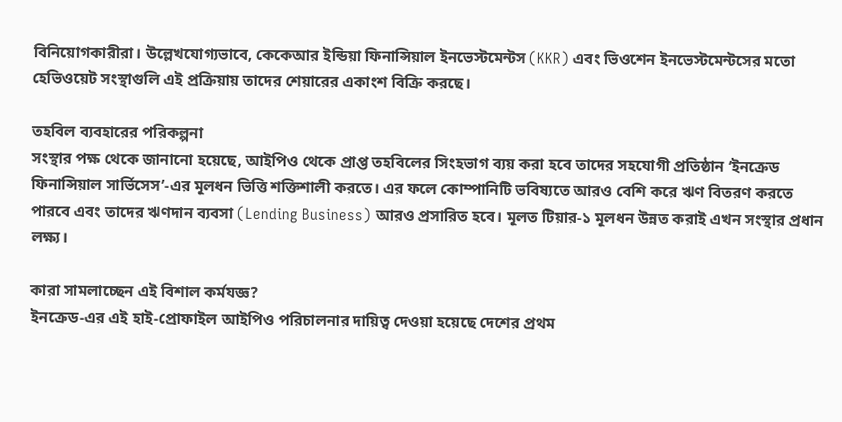বিনিয়োগকারীরা। উল্লেখযোগ্যভাবে, কেকেআর ইন্ডিয়া ফিনান্সিয়াল ইনভেস্টমেন্টস (KKR) এবং ভিওশেন ইনভেস্টমেন্টসের মতো হেভিওয়েট সংস্থাগুলি এই প্রক্রিয়ায় তাদের শেয়ারের একাংশ বিক্রি করছে।

তহবিল ব্যবহারের পরিকল্পনা
সংস্থার পক্ষ থেকে জানানো হয়েছে, আইপিও থেকে প্রাপ্ত তহবিলের সিংহভাগ ব্যয় করা হবে তাদের সহযোগী প্রতিষ্ঠান ‘ইনক্রেড ফিনান্সিয়াল সার্ভিসেস’-এর মূলধন ভিত্তি শক্তিশালী করতে। এর ফলে কোম্পানিটি ভবিষ্যতে আরও বেশি করে ঋণ বিতরণ করতে পারবে এবং তাদের ঋণদান ব্যবসা (Lending Business) আরও প্রসারিত হবে। মূলত টিয়ার-১ মূলধন উন্নত করাই এখন সংস্থার প্রধান লক্ষ্য।

কারা সামলাচ্ছেন এই বিশাল কর্মযজ্ঞ?
ইনক্রেড-এর এই হাই-প্রোফাইল আইপিও পরিচালনার দায়িত্ব দেওয়া হয়েছে দেশের প্রথম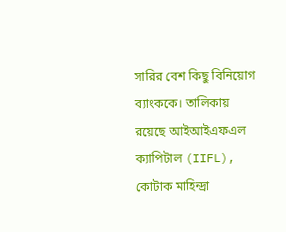সারির বেশ কিছু বিনিয়োগ ব্যাংককে। তালিকায় রয়েছে আইআইএফএল ক্যাপিটাল (IIFL), কোটাক মাহিন্দ্রা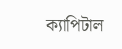ক্যাপিটাল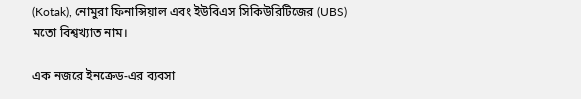(Kotak), নোমুরা ফিনান্সিয়াল এবং ইউবিএস সিকিউরিটিজের (UBS) মতো বিশ্বখ্যাত নাম।

এক নজরে ইনক্রেড-এর ব্যবসা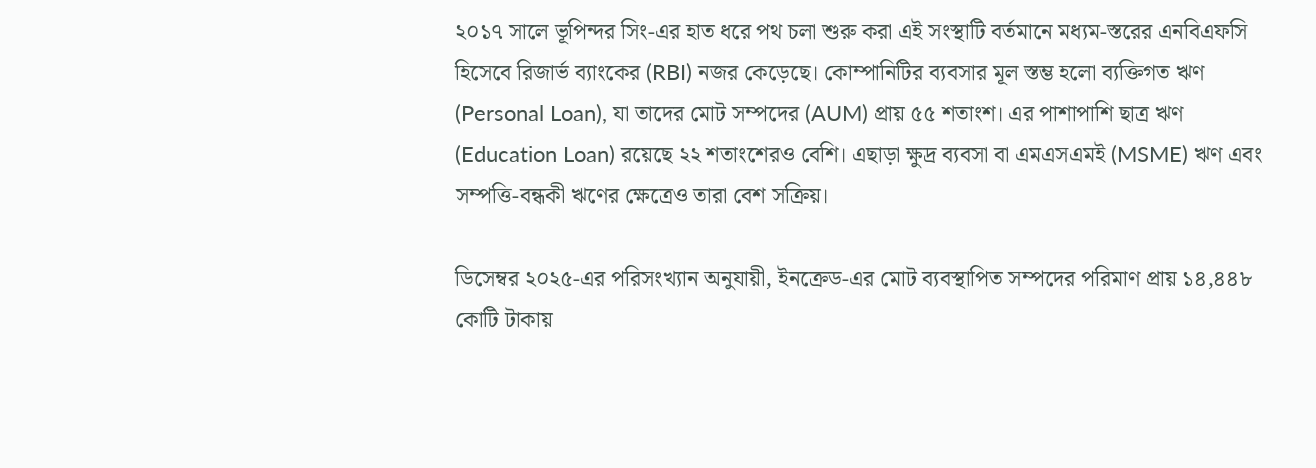২০১৭ সালে ভূপিন্দর সিং-এর হাত ধরে পথ চলা শুরু করা এই সংস্থাটি বর্তমানে মধ্যম-স্তরের এনবিএফসি হিসেবে রিজার্ভ ব্যাংকের (RBI) নজর কেড়েছে। কোম্পানিটির ব্যবসার মূল স্তম্ভ হলো ব্যক্তিগত ঋণ (Personal Loan), যা তাদের মোট সম্পদের (AUM) প্রায় ৫৫ শতাংশ। এর পাশাপাশি ছাত্র ঋণ (Education Loan) রয়েছে ২২ শতাংশেরও বেশি। এছাড়া ক্ষুদ্র ব্যবসা বা এমএসএমই (MSME) ঋণ এবং সম্পত্তি-বন্ধকী ঋণের ক্ষেত্রেও তারা বেশ সক্রিয়।

ডিসেম্বর ২০২৫-এর পরিসংখ্যান অনুযায়ী, ইনক্রেড-এর মোট ব্যবস্থাপিত সম্পদের পরিমাণ প্রায় ১৪,৪৪৮ কোটি টাকায়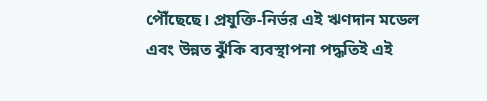পৌঁছেছে। প্রযুক্তি-নির্ভর এই ঋণদান মডেল এবং উন্নত ঝুঁকি ব্যবস্থাপনা পদ্ধতিই এই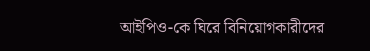আইপিও-কে ঘিরে বিনিয়োগকারীদের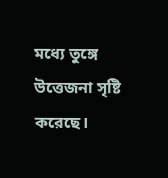মধ্যে তুঙ্গে উত্তেজনা সৃষ্টি করেছে।